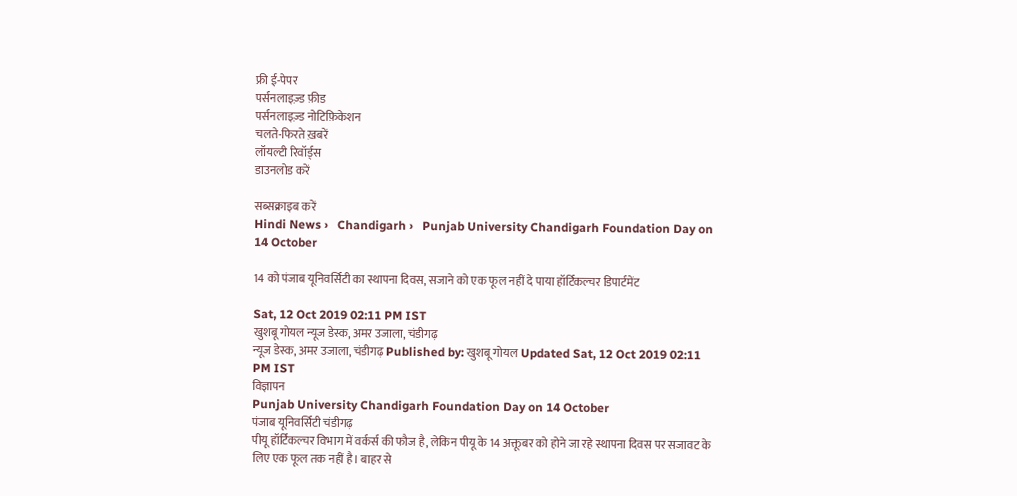फ्री ई-पेपर
पर्सनलाइज़्ड फ़ीड
पर्सनलाइज़्ड नोटिफ़िकेशन
चलते-फिरते ख़बरें
लॉयल्टी रिवॉर्ड्स
डाउनलोड करें

सब्सक्राइब करें
Hindi News ›   Chandigarh ›   Punjab University Chandigarh Foundation Day on 14 October

14 को पंजाब यूनिवर्सिटी का स्थापना दिवस, सजाने को एक फूल नहीं दे पाया हॉर्टिकल्चर डिपार्टमेंट

Sat, 12 Oct 2019 02:11 PM IST
खुशबू गोयल न्यूज डेस्क, अमर उजाला, चंडीगढ़
न्यूज डेस्क, अमर उजाला, चंडीगढ़ Published by: खुशबू गोयल Updated Sat, 12 Oct 2019 02:11 PM IST
विज्ञापन
Punjab University Chandigarh Foundation Day on 14 October
पंजाब यूनिवर्सिटी चंडीगढ़
पीयू हॉर्टिकल्चर विभाग में वर्कर्स की फौज है, लेकिन पीयू के 14 अक्तूबर को होने जा रहे स्थापना दिवस पर सजावट के लिए एक फूल तक नहीं है। बाहर से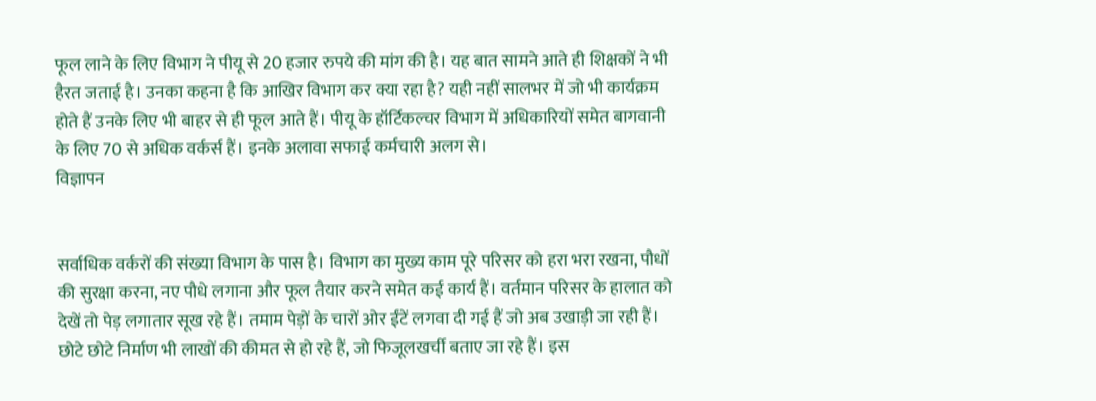फूल लाने के लिए विभाग ने पीयू से 20 हजार रुपये की मांग की है। यह बात सामने आते ही शिक्षकों ने भी हैरत जताई है। उनका कहना है कि आखिर विभाग कर क्या रहा है? यही नहीं सालभर में जो भी कार्यक्रम होते हैं उनके लिए भी बाहर से ही फूल आते हैं। पीयू के हॉर्टिकल्चर विभाग में अधिकारियों समेत बागवानी के लिए 70 से अधिक वर्कर्स हैं। इनके अलावा सफाई कर्मचारी अलग से।
विज्ञापन


सर्वाधिक वर्करों की संख्या विभाग के पास है। विभाग का मुख्य काम पूरे परिसर को हरा भरा रखना, पौधों की सुरक्षा करना, नए पौधे लगाना और फूल तैयार करने समेत कई कार्य हैं। वर्तमान परिसर के हालात को देखें तो पेड़ लगातार सूख रहे हैं। तमाम पेड़ों के चारों ओर ईंटें लगवा दी गई हैं जो अब उखाड़ी जा रही हैं। छोटे छोटे निर्माण भी लाखों की कीमत से हो रहे हैं, जो फिजूलखर्ची बताए जा रहे हैं। इस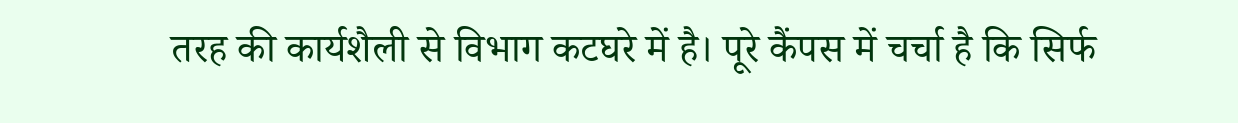तरह की कार्यशैली से विभाग कटघरे में है। पूरे कैंपस में चर्चा है कि सिर्फ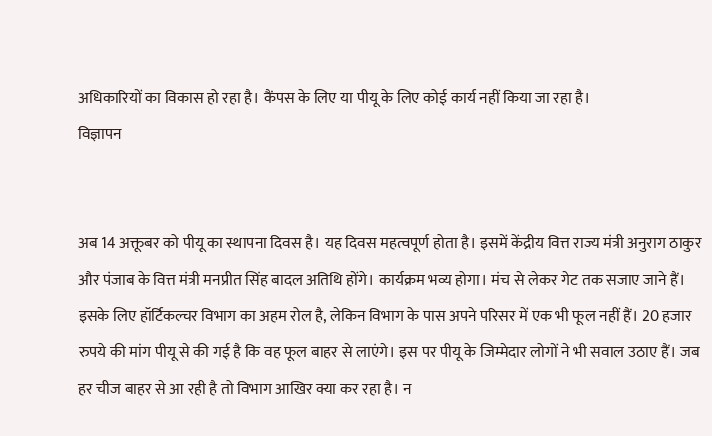अधिकारियों का विकास हो रहा है। कैंपस के लिए या पीयू के लिए कोई कार्य नहीं किया जा रहा है।
विज्ञापन


अब 14 अक्तूबर को पीयू का स्थापना दिवस है। यह दिवस महत्वपूर्ण होता है। इसमें केंद्रीय वित्त राज्य मंत्री अनुराग ठाकुर और पंजाब के वित्त मंत्री मनप्रीत सिंह बादल अतिथि होंगे। कार्यक्रम भव्य होगा। मंच से लेकर गेट तक सजाए जाने हैं। इसके लिए हॉर्टिकल्चर विभाग का अहम रोल है, लेकिन विभाग के पास अपने परिसर में एक भी फूल नहीं हैं। 20 हजार रुपये की मांग पीयू से की गई है कि वह फूल बाहर से लाएंगे। इस पर पीयू के जिम्मेदार लोगों ने भी सवाल उठाए हैं। जब हर चीज बाहर से आ रही है तो विभाग आखिर क्या कर रहा है। न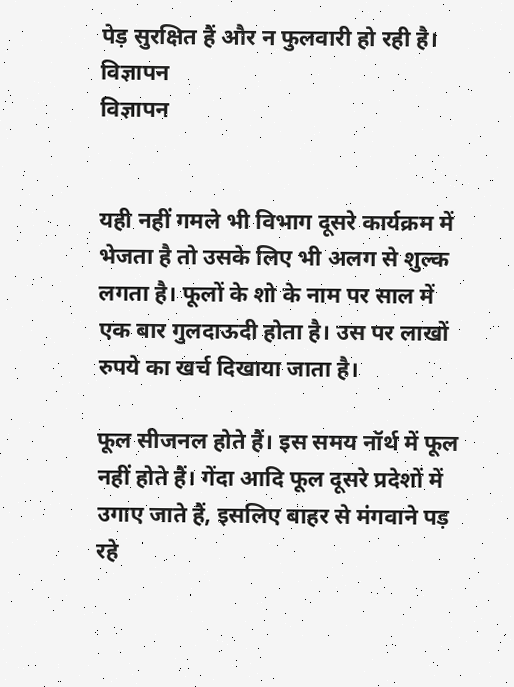पेड़ सुरक्षित हैं और न फुलवारी हो रही है।
विज्ञापन
विज्ञापन


यही नहीं गमले भी विभाग दूसरे कार्यक्रम में भेजता है तो उसके लिए भी अलग से शुल्क लगता है। फूलों के शो के नाम पर साल में एक बार गुलदाऊदी होता है। उस पर लाखों रुपये का खर्च दिखाया जाता है।

फूल सीजनल होते हैं। इस समय नॉर्थ में फूल नहीं होते हैं। गेंदा आदि फूल दूसरे प्रदेशों में उगाए जाते हैं, इसलिए बाहर से मंगवाने पड़ रहे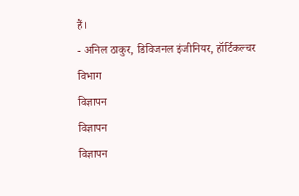हैं।
- अनिल ठाकुर, डिविजनल इंजीनियर, हॉर्टिकल्चर विभाग
विज्ञापन
विज्ञापन
विज्ञापन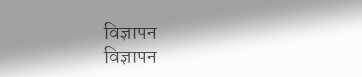विज्ञापन
विज्ञापन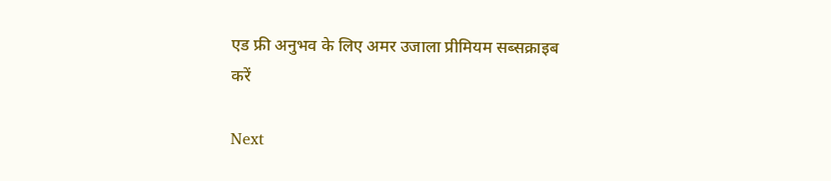एड फ्री अनुभव के लिए अमर उजाला प्रीमियम सब्सक्राइब करें

Next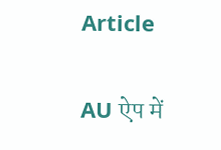Article

AU ऐप में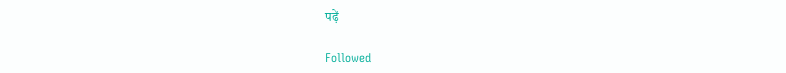पढ़ें

Followed